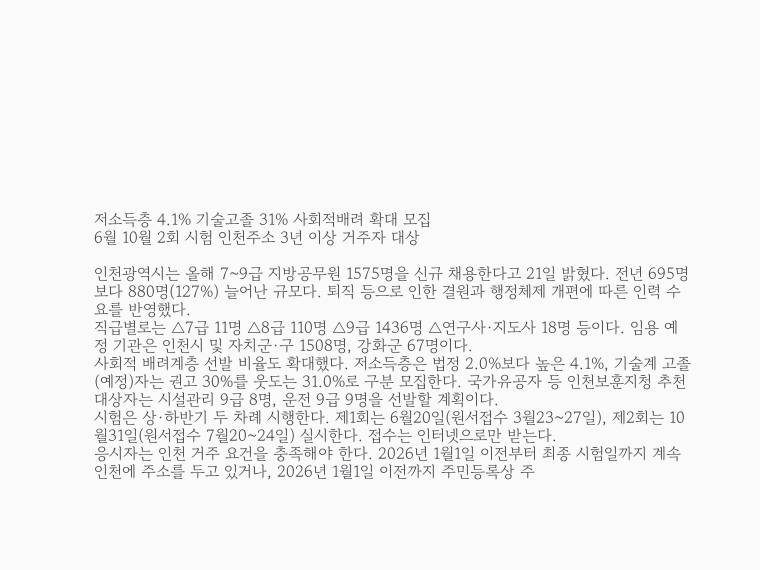저소득층 4.1% 기술고졸 31% 사회적배려 확대 모집
6월 10월 2회 시험 인천주소 3년 이상 거주자 대상

인천광역시는 올해 7~9급 지방공무원 1575명을 신규 채용한다고 21일 밝혔다. 전년 695명보다 880명(127%) 늘어난 규모다. 퇴직 등으로 인한 결원과 행정체제 개편에 따른 인력 수요를 반영했다.
직급별로는 △7급 11명 △8급 110명 △9급 1436명 △연구사·지도사 18명 등이다. 임용 예정 기관은 인천시 및 자치군·구 1508명, 강화군 67명이다.
사회적 배려계층 선발 비율도 확대했다. 저소득층은 법정 2.0%보다 높은 4.1%, 기술계 고졸(예정)자는 권고 30%를 웃도는 31.0%로 구분 모집한다. 국가유공자 등 인천보훈지청 추천 대상자는 시설관리 9급 8명, 운전 9급 9명을 선발할 계획이다.
시험은 상·하반기 두 차례 시행한다. 제1회는 6월20일(원서접수 3월23~27일), 제2회는 10월31일(원서접수 7월20~24일) 실시한다. 접수는 인터넷으로만 받는다.
응시자는 인천 거주 요건을 충족해야 한다. 2026년 1월1일 이전부터 최종 시험일까지 계속 인천에 주소를 두고 있거나, 2026년 1월1일 이전까지 주민등록상 주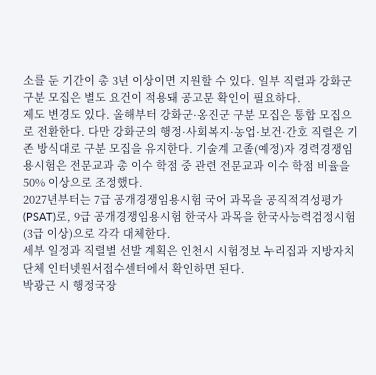소를 둔 기간이 총 3년 이상이면 지원할 수 있다. 일부 직렬과 강화군 구분 모집은 별도 요건이 적용돼 공고문 확인이 필요하다.
제도 변경도 있다. 올해부터 강화군·옹진군 구분 모집은 통합 모집으로 전환한다. 다만 강화군의 행정·사회복지·농업·보건·간호 직렬은 기존 방식대로 구분 모집을 유지한다. 기술계 고졸(예정)자 경력경쟁임용시험은 전문교과 총 이수 학점 중 관련 전문교과 이수 학점 비율을 50% 이상으로 조정했다.
2027년부터는 7급 공개경쟁임용시험 국어 과목을 공직적격성평가(PSAT)로, 9급 공개경쟁임용시험 한국사 과목을 한국사능력검정시험(3급 이상)으로 각각 대체한다.
세부 일정과 직렬별 선발 계획은 인천시 시험정보 누리집과 지방자치단체 인터넷원서접수센터에서 확인하면 된다.
박광근 시 행정국장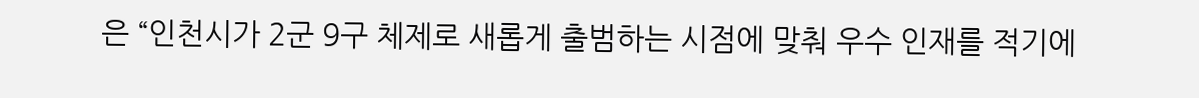은 “인천시가 2군 9구 체제로 새롭게 출범하는 시점에 맞춰 우수 인재를 적기에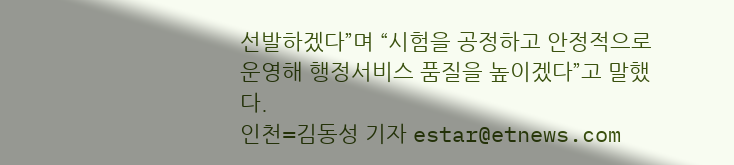선발하겠다”며 “시험을 공정하고 안정적으로 운영해 행정서비스 품질을 높이겠다”고 말했다.
인천=김동성 기자 estar@etnews.com